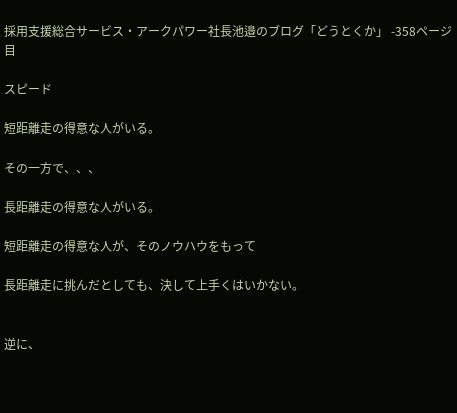採用支援総合サービス・アークパワー社長池邉のブログ「どうとくか」 -358ページ目

スピード

短距離走の得意な人がいる。

その一方で、、、

長距離走の得意な人がいる。

短距離走の得意な人が、そのノウハウをもって

長距離走に挑んだとしても、決して上手くはいかない。


逆に、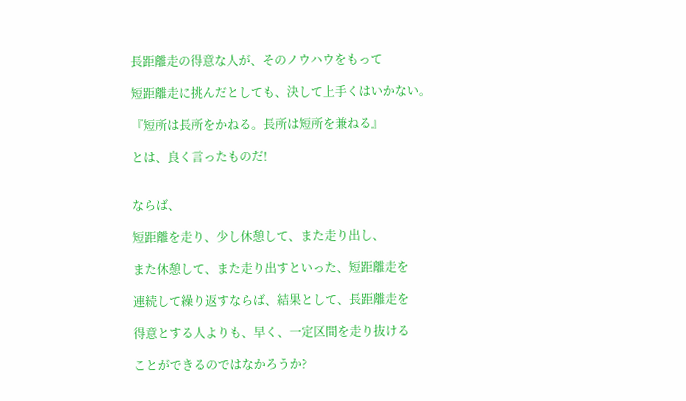長距離走の得意な人が、そのノウハウをもって

短距離走に挑んだとしても、決して上手くはいかない。

『短所は長所をかねる。長所は短所を兼ねる』

とは、良く言ったものだ!


ならば、

短距離を走り、少し休憩して、また走り出し、

また休憩して、また走り出すといった、短距離走を

連続して繰り返すならば、結果として、長距離走を

得意とする人よりも、早く、一定区間を走り抜ける

ことができるのではなかろうか?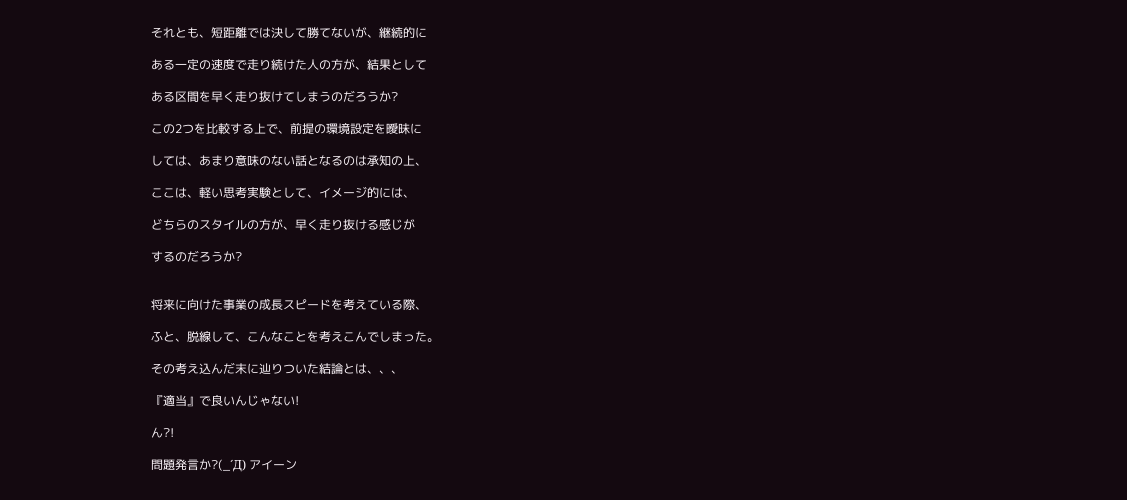それとも、短距離では決して勝てないが、継続的に

ある一定の速度で走り続けた人の方が、結果として

ある区間を早く走り抜けてしまうのだろうか?

この2つを比較する上で、前提の環境設定を曖昧に

しては、あまり意味のない話となるのは承知の上、

ここは、軽い思考実験として、イメージ的には、

どちらのスタイルの方が、早く走り抜ける感じが

するのだろうか?


将来に向けた事業の成長スピードを考えている際、

ふと、脱線して、こんなことを考えこんでしまった。

その考え込んだ末に辿りついた結論とは、、、

『適当』で良いんじゃない!

ん?!

問題発言か?(_´Д) アイーン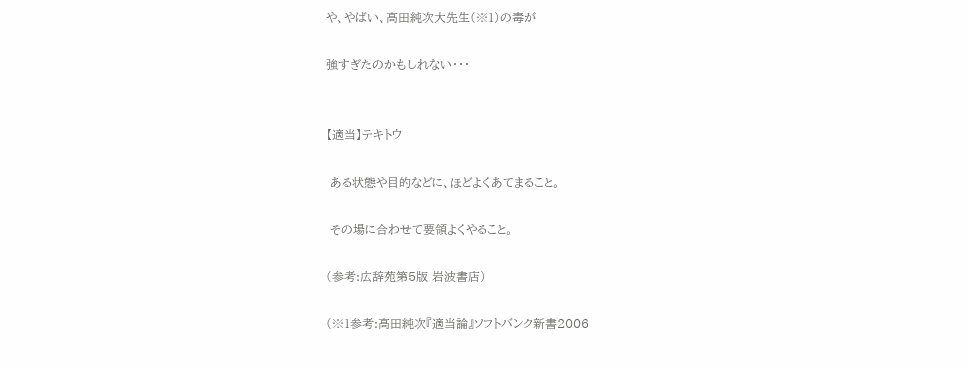や、やばい、高田純次大先生(※1)の毒が

強すぎたのかもしれない・・・


【適当】テキトウ

 ある状態や目的などに、ほどよくあてまること。

 その場に合わせて要領よくやること。

(参考:広辞苑第5版 岩波書店)

(※1参考:高田純次『適当論』ソフトバンク新書2006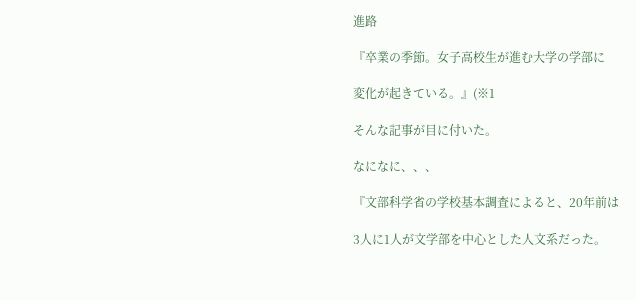進路

『卒業の季節。女子高校生が進む大学の学部に

変化が起きている。』(※1

そんな記事が目に付いた。

なになに、、、

『文部科学省の学校基本調査によると、20年前は

3人に1人が文学部を中心とした人文系だった。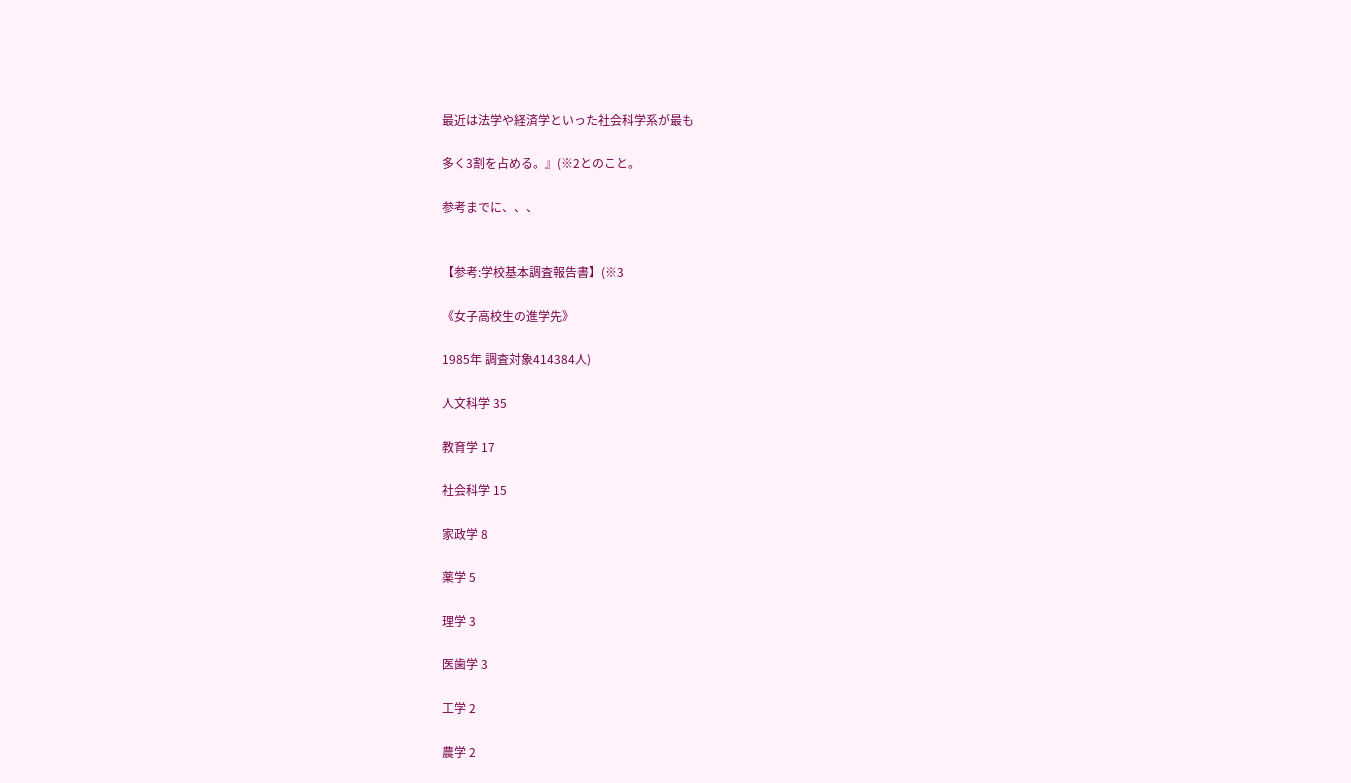最近は法学や経済学といった社会科学系が最も

多く3割を占める。』(※2とのこと。

参考までに、、、


【参考:学校基本調査報告書】(※3

《女子高校生の進学先》

1985年 調査対象414384人)

人文科学 35

教育学 17

社会科学 15

家政学 8

薬学 5

理学 3

医歯学 3

工学 2

農学 2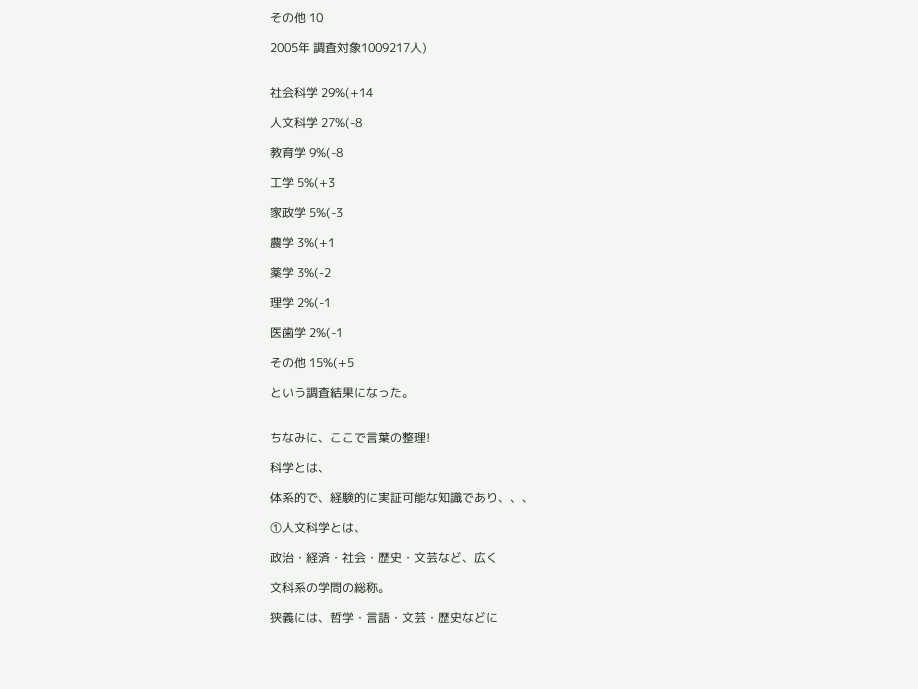その他 10

2005年 調査対象1009217人)


社会科学 29%(+14

人文科学 27%(-8

教育学 9%(-8

工学 5%(+3

家政学 5%(-3

農学 3%(+1

薬学 3%(-2

理学 2%(-1

医歯学 2%(-1

その他 15%(+5

という調査結果になった。


ちなみに、ここで言葉の整理!

科学とは、

体系的で、経験的に実証可能な知識であり、、、

①人文科学とは、

政治・経済・社会・歴史・文芸など、広く

文科系の学問の総称。

狭義には、哲学・言語・文芸・歴史などに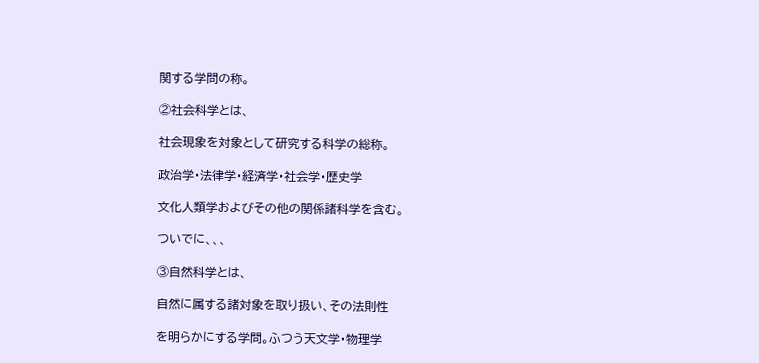関する学問の称。

②社会科学とは、

社会現象を対象として研究する科学の総称。

政治学・法律学・経済学・社会学・歴史学

文化人類学およびその他の関係諸科学を含む。

ついでに、、、

③自然科学とは、

自然に属する諸対象を取り扱い、その法則性

を明らかにする学問。ふつう天文学・物理学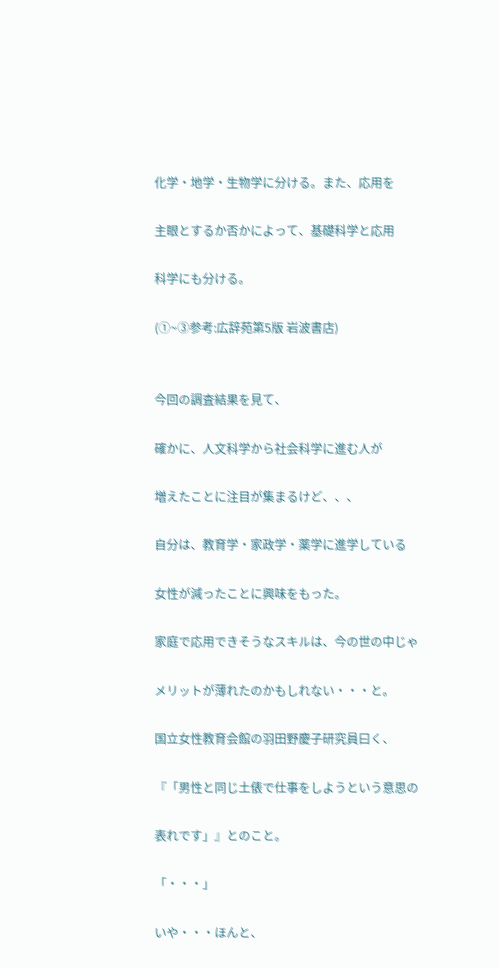化学・地学・生物学に分ける。また、応用を

主眼とするか否かによって、基礎科学と応用

科学にも分ける。

(①~③参考:広辞苑第5版 岩波書店)


今回の調査結果を見て、

確かに、人文科学から社会科学に進む人が

増えたことに注目が集まるけど、、、

自分は、教育学・家政学・薬学に進学している

女性が減ったことに興味をもった。

家庭で応用できそうなスキルは、今の世の中じゃ

メリットが薄れたのかもしれない・・・と。

国立女性教育会館の羽田野慶子研究員曰く、

『「男性と同じ土俵で仕事をしようという意思の

表れです」』とのこと。

「・・・」

いや・・・ほんと、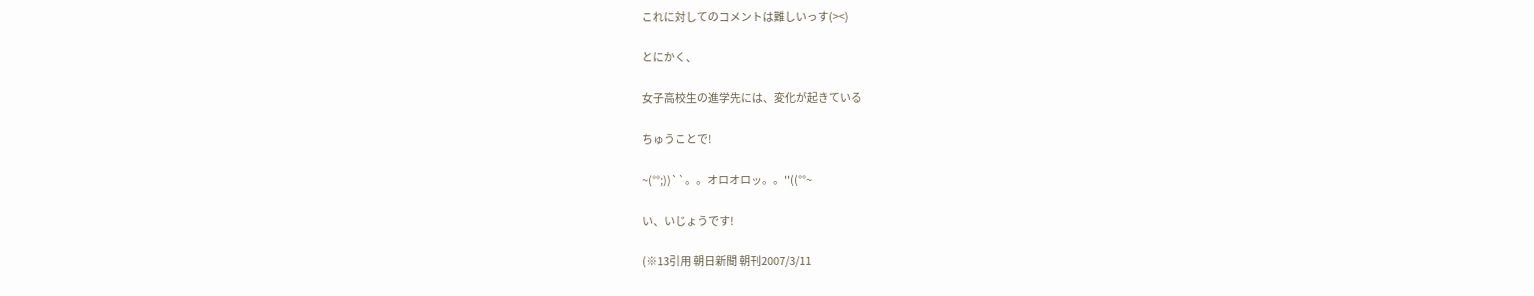これに対してのコメントは難しいっす(><)

とにかく、

女子高校生の進学先には、変化が起きている

ちゅうことで!

~(°°;))``。。オロオロッ。。''((°°~

い、いじょうです!

(※13引用 朝日新聞 朝刊2007/3/11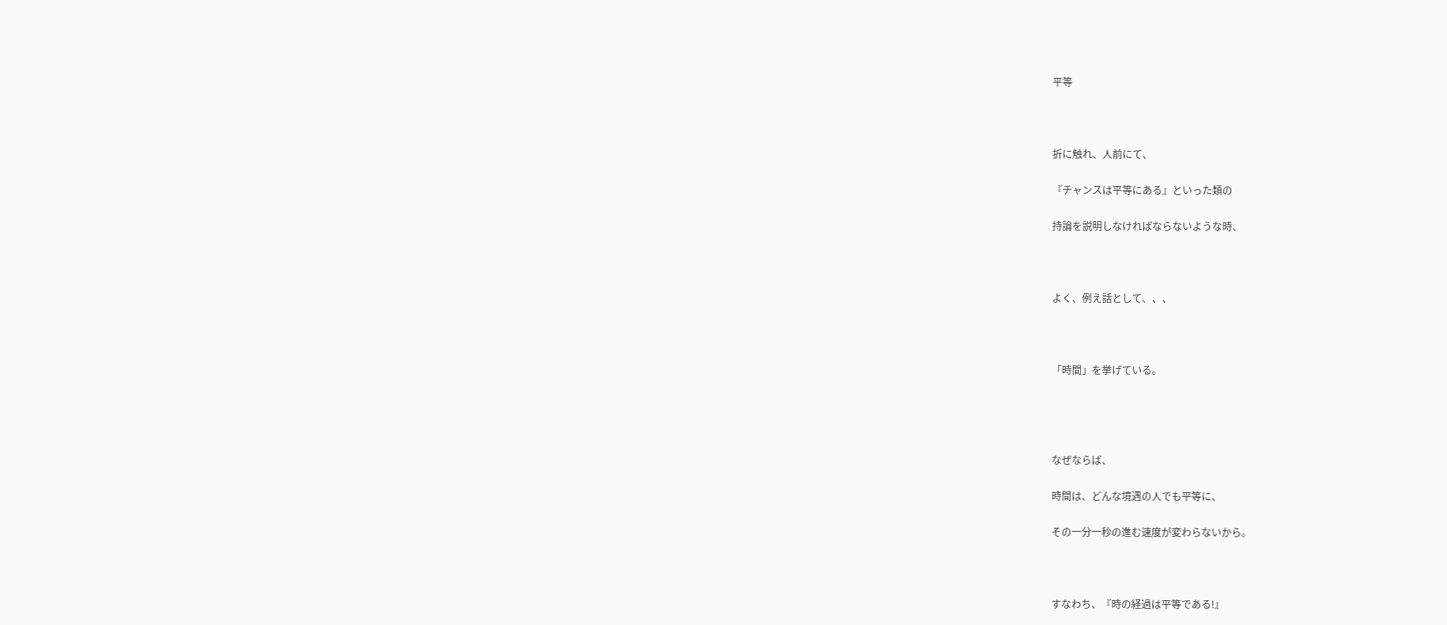平等



折に触れ、人前にて、

『チャンスは平等にある』といった類の

持論を説明しなければならないような時、



よく、例え話として、、、



「時間」を挙げている。




なぜならば、

時間は、どんな境遇の人でも平等に、

その一分一秒の進む速度が変わらないから。



すなわち、『時の経過は平等である!』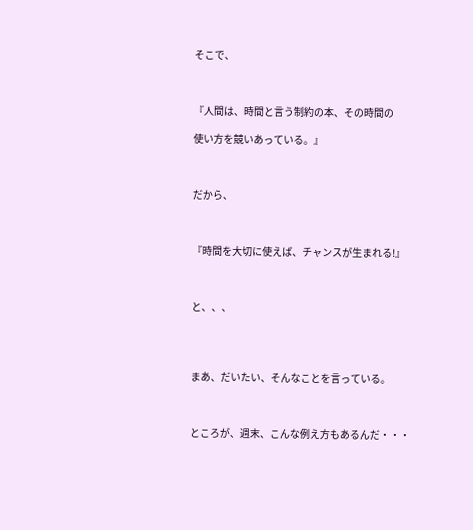そこで、



『人間は、時間と言う制約の本、その時間の

使い方を競いあっている。』



だから、



『時間を大切に使えば、チャンスが生まれる!』



と、、、




まあ、だいたい、そんなことを言っている。



ところが、週末、こんな例え方もあるんだ・・・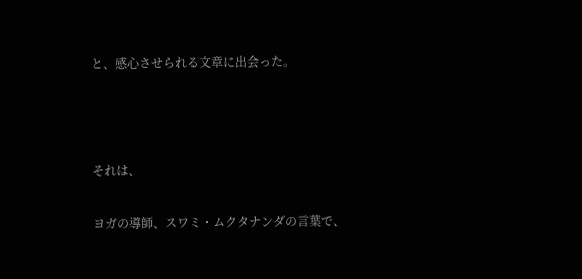と、感心させられる文章に出会った。



それは、

ヨガの導師、スワミ・ムクタナンダの言葉で、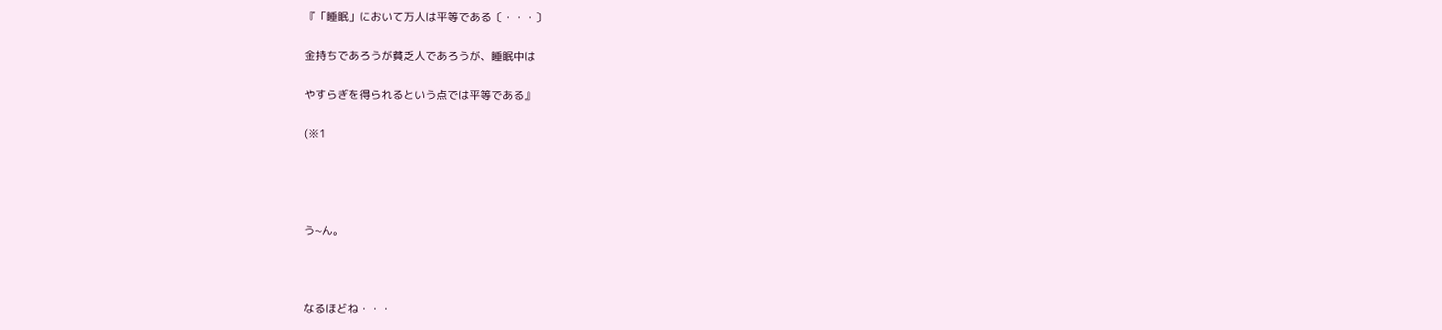『「睡眠」において万人は平等である〔・・・〕

金持ちであろうが貧乏人であろうが、睡眠中は

やすらぎを得られるという点では平等である』

(※1




う~ん。



なるほどね・・・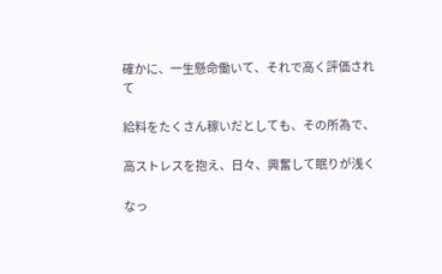確かに、一生懸命働いて、それで高く評価されて

給料をたくさん稼いだとしても、その所為で、

高ストレスを抱え、日々、興奮して眠りが浅く

なっ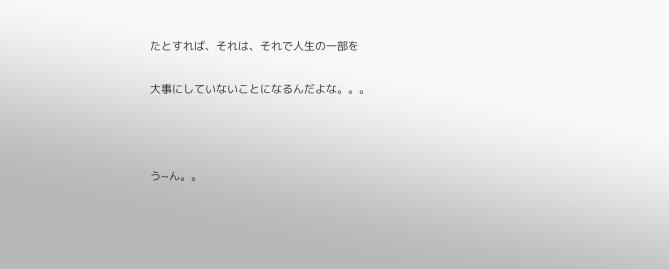たとすれば、それは、それで人生の一部を

大事にしていないことになるんだよな。。。



う~ん。。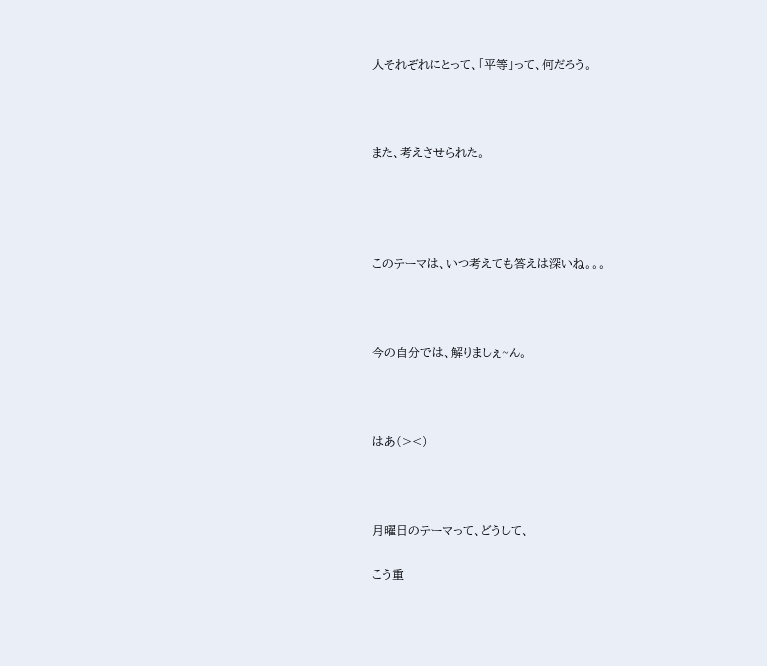人それぞれにとって、「平等」って、何だろう。



また、考えさせられた。




このテーマは、いつ考えても答えは深いね。。。



今の自分では、解りましぇ~ん。



はあ(><)



月曜日のテーマって、どうして、

こう重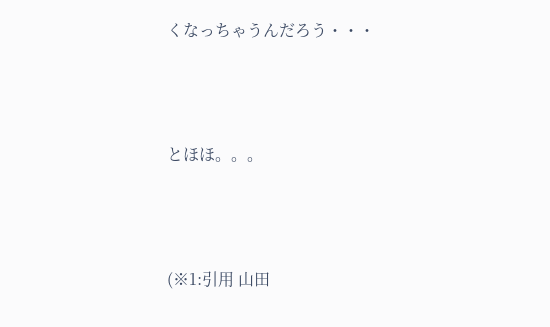くなっちゃうんだろう・・・



とほほ。。。



(※1:引用 山田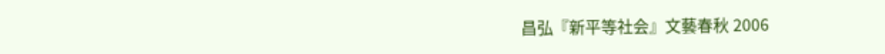昌弘『新平等社会』文藝春秋 2006